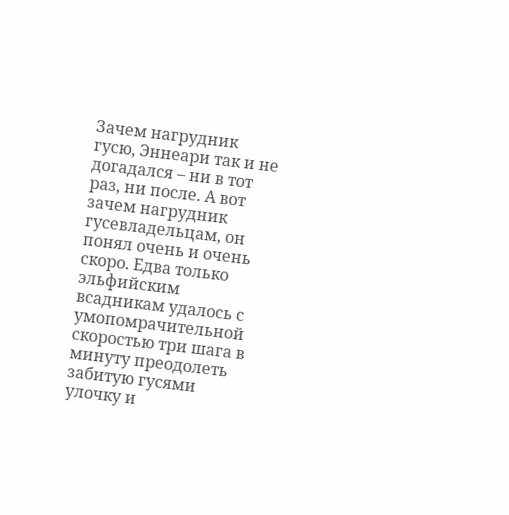Зачем нагрудник гусю, Эннеари так и не догадался – ни в тот раз, ни после. А вот зачем нагрудник гусевладельцам, он понял очень и очень скоро. Едва только эльфийским всадникам удалось с умопомрачительной скоростью три шага в минуту преодолеть забитую гусями улочку и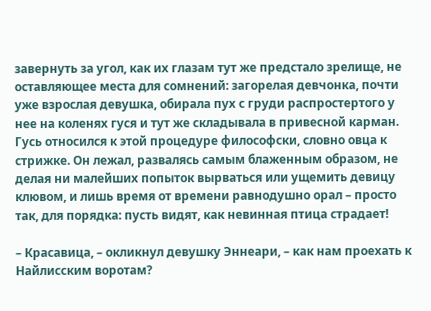завернуть за угол, как их глазам тут же предстало зрелище, не оставляющее места для сомнений: загорелая девчонка, почти уже взрослая девушка, обирала пух с груди распростертого у нее на коленях гуся и тут же складывала в привесной карман. Гусь относился к этой процедуре философски, словно овца к стрижке. Он лежал, развалясь самым блаженным образом, не делая ни малейших попыток вырваться или ущемить девицу клювом, и лишь время от времени равнодушно орал – просто так, для порядка: пусть видят, как невинная птица страдает!

– Красавица, – окликнул девушку Эннеари, – как нам проехать к Найлисским воротам?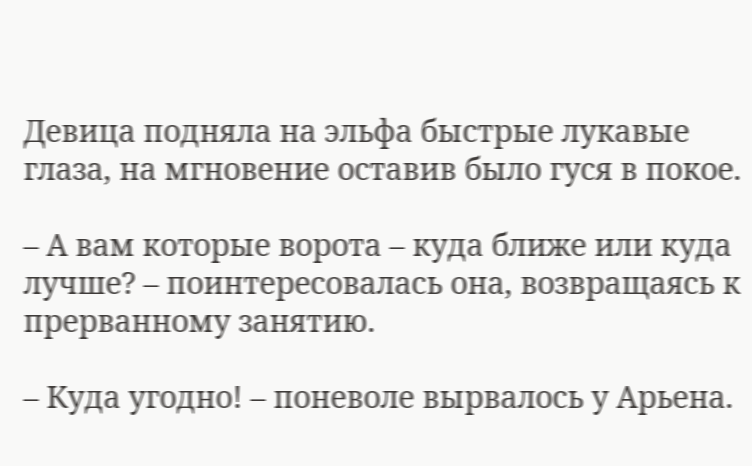Девица подняла на эльфа быстрые лукавые глаза, на мгновение оставив было гуся в покое.

– А вам которые ворота – куда ближе или куда лучше? – поинтересовалась она, возвращаясь к прерванному занятию.

– Куда угодно! – поневоле вырвалось у Арьена.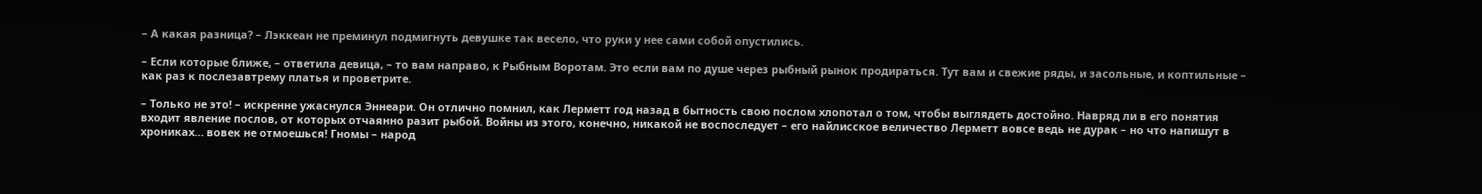– А какая разница? – Лэккеан не преминул подмигнуть девушке так весело, что руки у нее сами собой опустились.

– Если которые ближе, – ответила девица, – то вам направо, к Рыбным Воротам. Это если вам по душе через рыбный рынок продираться. Тут вам и свежие ряды, и засольные, и коптильные – как раз к послезавтрему платья и проветрите.

– Только не это! – искренне ужаснулся Эннеари. Он отлично помнил, как Лерметт год назад в бытность свою послом хлопотал о том, чтобы выглядеть достойно. Навряд ли в его понятия входит явление послов, от которых отчаянно разит рыбой. Войны из этого, конечно, никакой не воспоследует – его найлисское величество Лерметт вовсе ведь не дурак – но что напишут в хрониках… вовек не отмоешься! Гномы – народ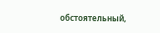обстоятельный,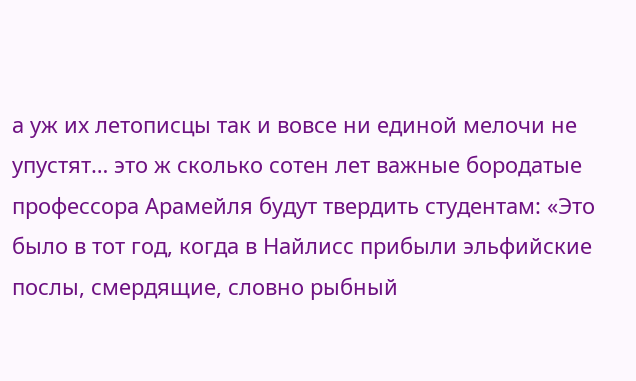а уж их летописцы так и вовсе ни единой мелочи не упустят… это ж сколько сотен лет важные бородатые профессора Арамейля будут твердить студентам: «Это было в тот год, когда в Найлисс прибыли эльфийские послы, смердящие, словно рыбный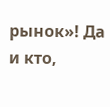рынок»! Да и кто,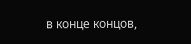в конце концов,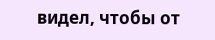видел, чтобы от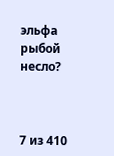эльфа рыбой несло?



7 из 410